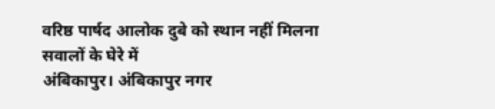वरिष्ठ पार्षद आलोक दुबे को स्थान नहीं मिलना सवालों के घेरे में
अंबिकापुर। अंबिकापुर नगर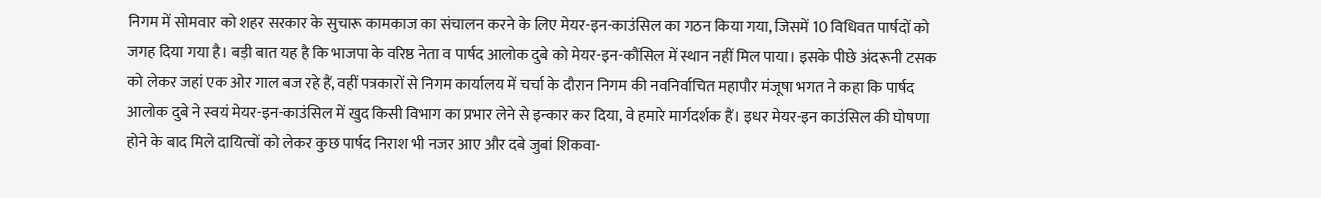निगम में सोमवार को शहर सरकार के सुचारू कामकाज का संचालन करने के लिए मेयर-इन-काउंसिल का गठन किया गया, जिसमें 10 विधिवत पार्षदों को जगह दिया गया है। बड़ी बात यह है कि भाजपा के वरिष्ठ नेता व पार्षद आलोक दुबे को मेयर-इन-कौंसिल में स्थान नहीं मिल पाया। इसके पीछे अंदरूनी टसक को लेकर जहां एक ओर गाल बज रहे हैं, वहीं पत्रकारों से निगम कार्यालय में चर्चा के दौरान निगम की नवनिर्वाचित महापौर मंजूषा भगत ने कहा कि पार्षद आलोक दुबे ने स्वयं मेयर-इन-काउंसिल में खुद किसी विभाग का प्रभार लेने से इन्कार कर दिया, वे हमारे मार्गदर्शक हैं। इधर मेयर-इन काउंसिल की घोषणा होने के बाद मिले दायित्वों को लेकर कुछ पार्षद निराश भी नजर आए और दबे जुबां शिकवा-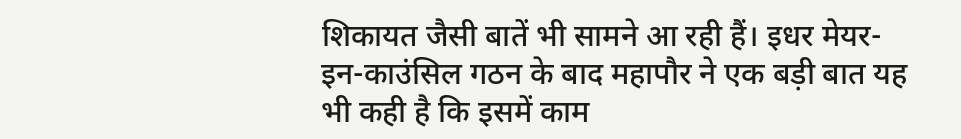शिकायत जैसी बातें भी सामने आ रही हैं। इधर मेयर-इन-काउंसिल गठन के बाद महापौर ने एक बड़ी बात यह भी कही है कि इसमें काम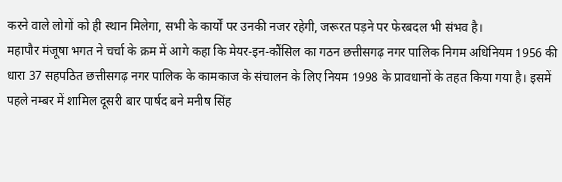करने वाले लोगों को ही स्थान मिलेगा, सभी के कार्यों पर उनकी नजर रहेगी, जरूरत पड़ने पर फेरबदल भी संभव है।
महापौर मंजूषा भगत ने चर्चा के क्रम में आगे कहा कि मेयर-इन-कौंसिल का गठन छत्तीसगढ़ नगर पालिक निगम अधिनियम 1956 की धारा 37 सहपठित छत्तीसगढ़ नगर पालिक के कामकाज के संचालन के लिए नियम 1998 के प्रावधानों के तहत किया गया है। इसमें पहले नम्बर में शामिल दूसरी बार पार्षद बने मनीष सिंह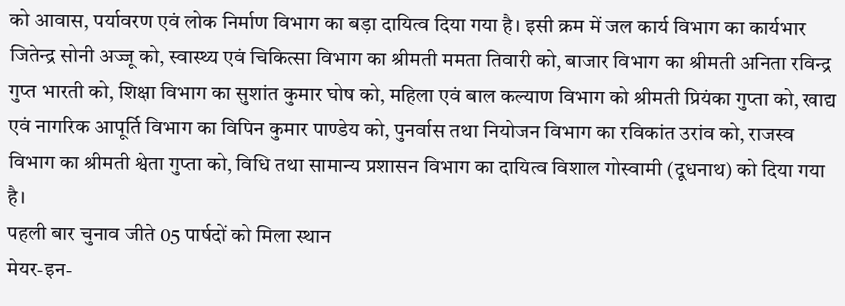को आवास, पर्यावरण एवं लोक निर्माण विभाग का बड़ा दायित्व दिया गया है। इसी क्रम में जल कार्य विभाग का कार्यभार जितेन्द्र सोनी अज्जू को, स्वास्थ्य एवं चिकित्सा विभाग का श्रीमती ममता तिवारी को, बाजार विभाग का श्रीमती अनिता रविन्द्र गुप्त भारती को, शिक्षा विभाग का सुशांत कुमार घोष को, महिला एवं बाल कल्याण विभाग को श्रीमती प्रियंका गुप्ता को, खाद्य एवं नागरिक आपूर्ति विभाग का विपिन कुमार पाण्डेय को, पुनर्वास तथा नियोजन विभाग का रविकांत उरांव को, राजस्व विभाग का श्रीमती श्वेता गुप्ता को, विधि तथा सामान्य प्रशासन विभाग का दायित्व विशाल गोस्वामी (दूधनाथ) को दिया गया है।
पहली बार चुनाव जीते 05 पार्षदों को मिला स्थान
मेयर-इन-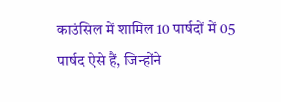काउंसिल में शामिल 10 पार्षदों में 05 पार्षद ऐसे हैं, जिन्होंने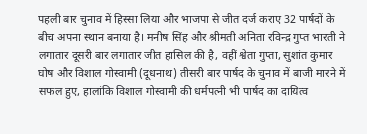पहली बार चुनाव में हिस्सा लिया और भाजपा से जीत दर्ज कराए 32 पार्षदों के बीच अपना स्थान बनाया है। मनीष सिंह और श्रीमती अनिता रविन्द्र गुप्त भारती ने लगातार दूसरी बार लगातार जीत हासिल की है, वहीं श्वेता गुप्ता, सुशांत कुमार घोष और विशाल गोस्वामी (दूधनाथ) तीसरी बार पार्षद के चुनाव में बाजी मारने में सफल हुए, हालांकि विशाल गोस्वामी की धर्मपत्नी भी पार्षद का दायित्व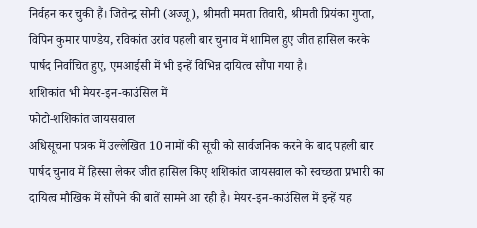निर्वहन कर चुकी हैं। जितेन्द्र सोनी (अज्जू), श्रीमती ममता तिवारी, श्रीमती प्रियंका गुप्ता, विपिन कुमार पाण्डेय, रविकांत उरांव पहली बार चुनाव में शामिल हुए जीत हासिल करके पार्षद निर्वाचित हुए, एमआईसी में भी इन्हें विभिन्न दायित्व सौंपा गया है।
शशिकांत भी मेयर-इन-काउंसिल में
फोटो-शशिकांत जायसवाल
अधिसूचना पत्रक में उल्लेखित 10 नामों की सूची को सार्वजनिक करने के बाद पहली बार पार्षद चुनाव में हिस्सा लेकर जीत हासिल किए शशिकांत जायसवाल को स्वच्छता प्रभारी का दायित्व मौखिक में सौंपने की बातें सामने आ रही है। मेयर-इन-काउंसिल में इन्हें यह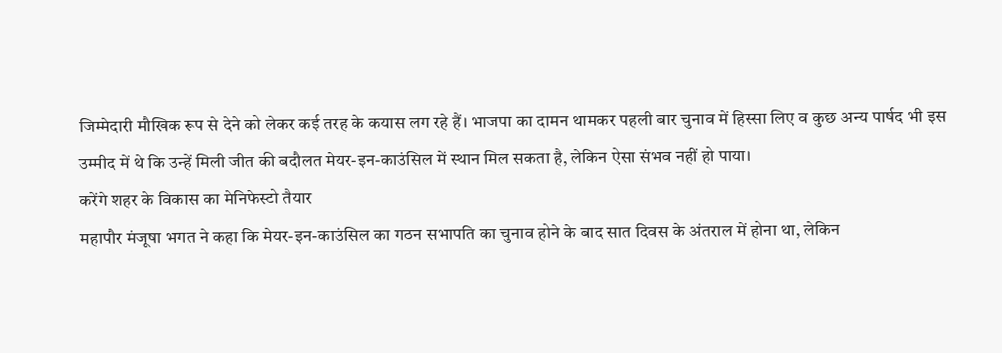जिम्मेदारी मौखिक रूप से देने को लेकर कई तरह के कयास लग रहे हैं। भाजपा का दामन थामकर पहली बार चुनाव में हिस्सा लिए व कुछ अन्य पार्षद भी इस उम्मीद में थे कि उन्हें मिली जीत की बदौलत मेयर-इन-काउंसिल में स्थान मिल सकता है, लेकिन ऐसा संभव नहीं हो पाया।
करेंगे शहर के विकास का मेनिफेस्टो तैयार
महापौर मंजूषा भगत ने कहा कि मेयर-इन-काउंसिल का गठन सभापति का चुनाव होने के बाद सात दिवस के अंतराल में होना था, लेकिन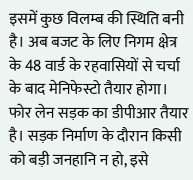इसमें कुछ विलम्ब की स्थिति बनी है। अब बजट के लिए निगम क्षेत्र के 48 वार्ड के रहवासियों से चर्चा के बाद मेनिफेस्टो तैयार होगा। फोर लेन सड़क का डीपीआर तैयार है। सड़क निर्माण के दौरान किसी को बड़ी जनहानि न हो, इसे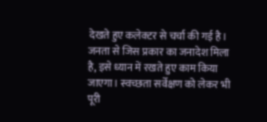देखते हुए कलेक्टर से चर्चा की गई है। जनता से जिस प्रकार का जनादेश मिला है, इसे ध्यान में रखते हुए काम किया जाएगा। स्वच्छता सर्वेक्षण को लेकर भी पूरी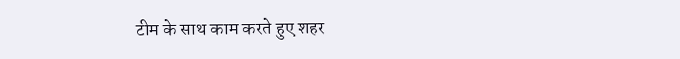टीम के साथ काम करते हुए शहर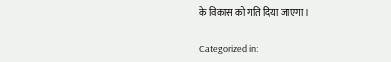के विकास को गति दिया जाएगा।

Categorized in: